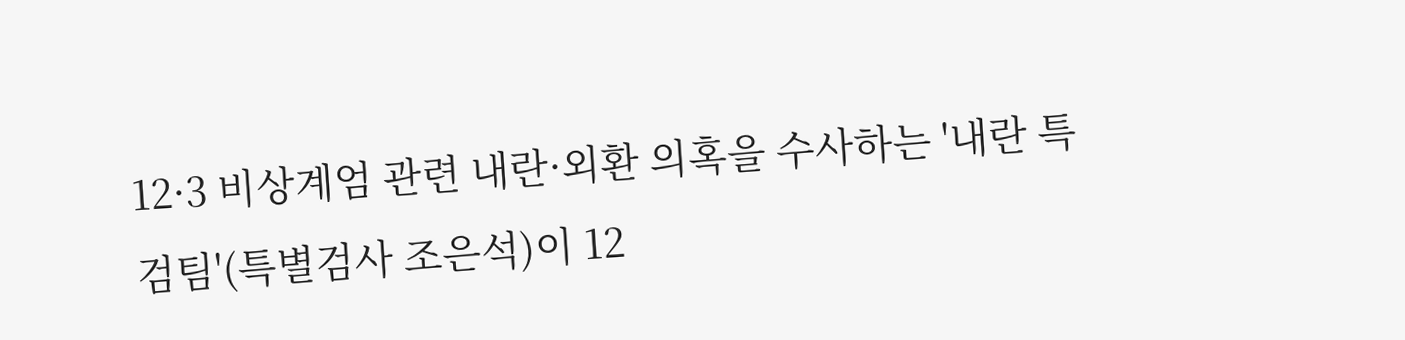12·3 비상계엄 관련 내란·외환 의혹을 수사하는 '내란 특검팀'(특별검사 조은석)이 12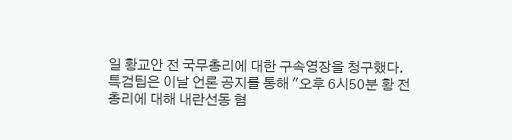일 황교안 전 국무총리에 대한 구속영장을 청구했다.
특검팀은 이날 언론 공지를 통해 "오후 6시50분 황 전 총리에 대해 내란선동 혐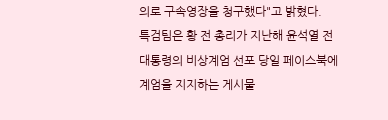의로 구속영장을 청구했다"고 밝혔다.
특검팀은 황 전 총리가 지난해 윤석열 전 대통령의 비상계엄 선포 당일 페이스북에 계엄을 지지하는 게시물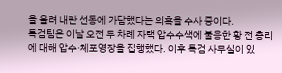을 올려 내란 선동에 가담했다는 의혹을 수사 중이다.
특검팀은 이날 오전 두 차례 자택 압수수색에 불응한 황 전 총리에 대해 압수·체포영장을 집행했다. 이후 특검 사무실이 있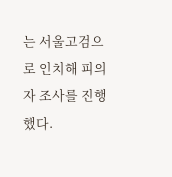는 서울고검으로 인치해 피의자 조사를 진행했다.